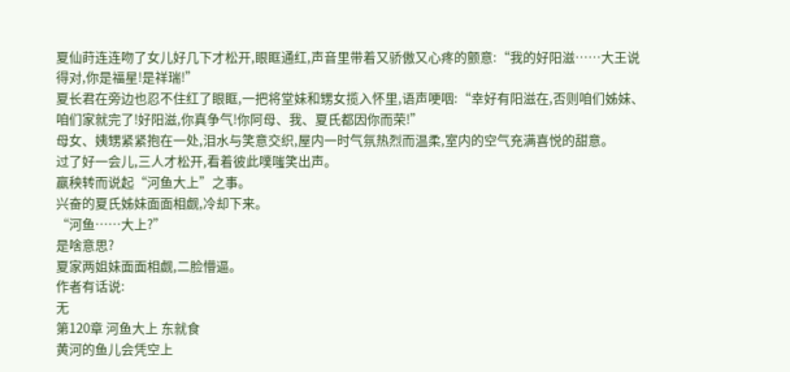夏仙莳连连吻了女儿好几下才松开,眼眶通红,声音里带着又骄傲又心疼的颤意:“我的好阳滋……大王说得对,你是福星!是祥瑞!”
夏长君在旁边也忍不住红了眼眶,一把将堂妹和甥女揽入怀里,语声哽咽:“幸好有阳滋在,否则咱们姊妹、咱们家就完了!好阳滋,你真争气!你阿母、我、夏氏都因你而荣!”
母女、姨甥紧紧抱在一处,泪水与笑意交织,屋内一时气氛热烈而温柔,室内的空气充满喜悦的甜意。
过了好一会儿,三人才松开,看着彼此噗嗤笑出声。
嬴秧转而说起“河鱼大上”之事。
兴奋的夏氏姊妹面面相觑,冷却下来。
“河鱼……大上?”
是啥意思?
夏家两姐妹面面相觑,二脸懵逼。
作者有话说:
无
第120章 河鱼大上 东就食
黄河的鱼儿会凭空上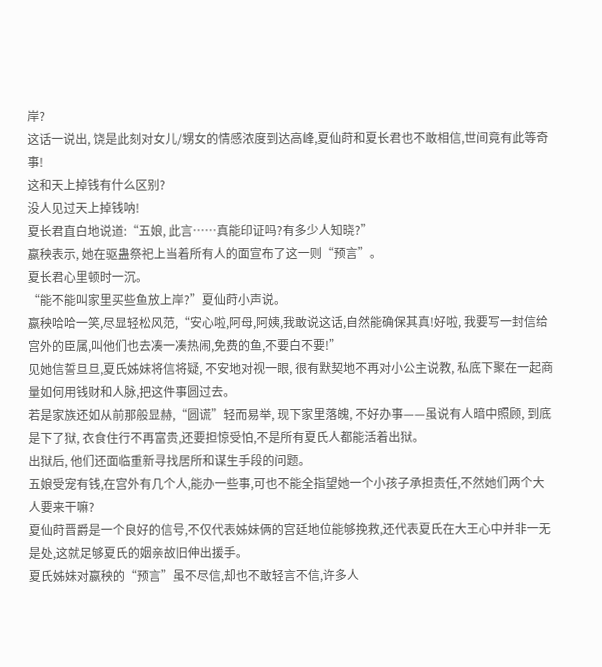岸?
这话一说出, 饶是此刻对女儿/甥女的情感浓度到达高峰,夏仙莳和夏长君也不敢相信,世间竟有此等奇事!
这和天上掉钱有什么区别?
没人见过天上掉钱呐!
夏长君直白地说道:“五娘, 此言……真能印证吗?有多少人知晓?”
嬴秧表示, 她在驱蛊祭祀上当着所有人的面宣布了这一则“预言”。
夏长君心里顿时一沉。
“能不能叫家里买些鱼放上岸?”夏仙莳小声说。
嬴秧哈哈一笑,尽显轻松风范,“安心啦,阿母,阿姨,我敢说这话,自然能确保其真!好啦, 我要写一封信给宫外的臣属,叫他们也去凑一凑热闹,免费的鱼,不要白不要!”
见她信誓旦旦,夏氏姊妹将信将疑, 不安地对视一眼, 很有默契地不再对小公主说教, 私底下聚在一起商量如何用钱财和人脉,把这件事圆过去。
若是家族还如从前那般显赫,“圆谎”轻而易举, 现下家里落魄, 不好办事——虽说有人暗中照顾, 到底是下了狱, 衣食住行不再富贵,还要担惊受怕,不是所有夏氏人都能活着出狱。
出狱后, 他们还面临重新寻找居所和谋生手段的问题。
五娘受宠有钱,在宫外有几个人,能办一些事,可也不能全指望她一个小孩子承担责任,不然她们两个大人要来干嘛?
夏仙莳晋爵是一个良好的信号,不仅代表姊妹俩的宫廷地位能够挽救,还代表夏氏在大王心中并非一无是处,这就足够夏氏的姻亲故旧伸出援手。
夏氏姊妹对嬴秧的“预言”虽不尽信,却也不敢轻言不信,许多人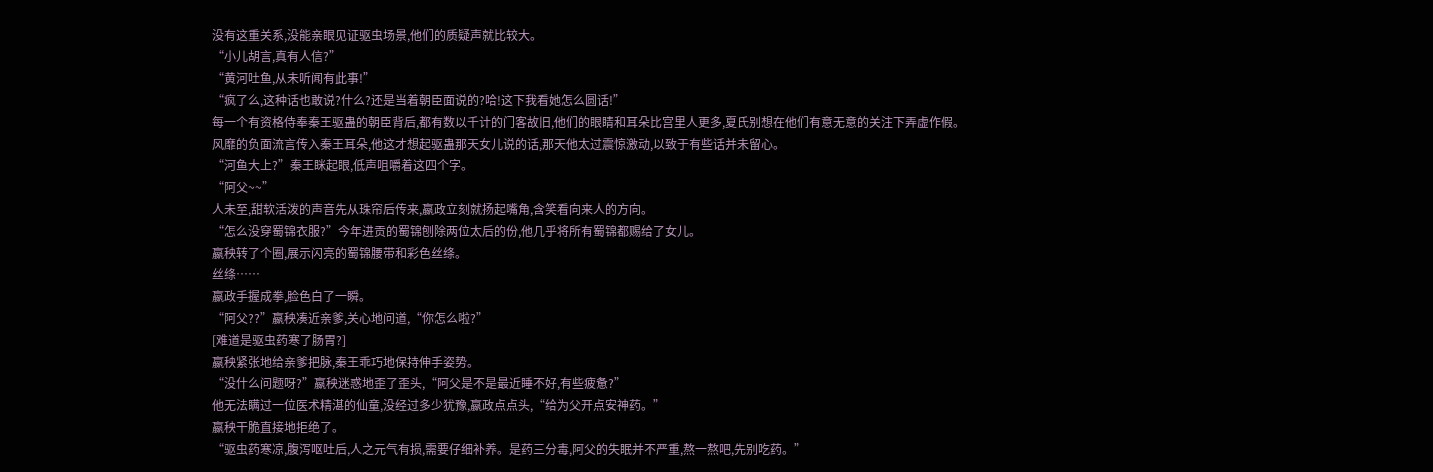没有这重关系,没能亲眼见证驱虫场景,他们的质疑声就比较大。
“小儿胡言,真有人信?”
“黄河吐鱼,从未听闻有此事!”
“疯了么,这种话也敢说?什么?还是当着朝臣面说的?哈!这下我看她怎么圆话!”
每一个有资格侍奉秦王驱蛊的朝臣背后,都有数以千计的门客故旧,他们的眼睛和耳朵比宫里人更多,夏氏别想在他们有意无意的关注下弄虚作假。
风靡的负面流言传入秦王耳朵,他这才想起驱蛊那天女儿说的话,那天他太过震惊激动,以致于有些话并未留心。
“河鱼大上?”秦王眯起眼,低声咀嚼着这四个字。
“阿父~~”
人未至,甜软活泼的声音先从珠帘后传来,嬴政立刻就扬起嘴角,含笑看向来人的方向。
“怎么没穿蜀锦衣服?”今年进贡的蜀锦刨除两位太后的份,他几乎将所有蜀锦都赐给了女儿。
嬴秧转了个圈,展示闪亮的蜀锦腰带和彩色丝绦。
丝绦……
嬴政手握成拳,脸色白了一瞬。
“阿父??”嬴秧凑近亲爹,关心地问道,“你怎么啦?”
[难道是驱虫药寒了肠胃?]
嬴秧紧张地给亲爹把脉,秦王乖巧地保持伸手姿势。
“没什么问题呀?”嬴秧迷惑地歪了歪头,“阿父是不是最近睡不好,有些疲惫?”
他无法瞒过一位医术精湛的仙童,没经过多少犹豫,嬴政点点头,“给为父开点安神药。”
嬴秧干脆直接地拒绝了。
“驱虫药寒凉,腹泻呕吐后,人之元气有损,需要仔细补养。是药三分毒,阿父的失眠并不严重,熬一熬吧,先别吃药。”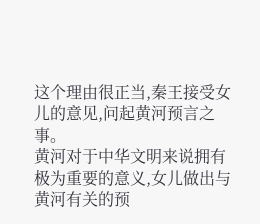这个理由很正当,秦王接受女儿的意见,问起黄河预言之事。
黄河对于中华文明来说拥有极为重要的意义,女儿做出与黄河有关的预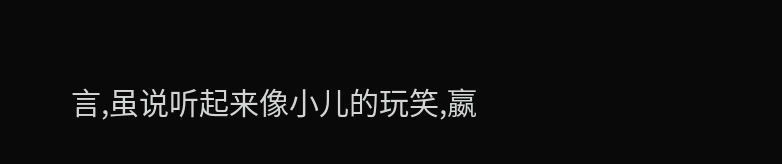言,虽说听起来像小儿的玩笑,嬴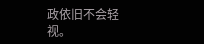政依旧不会轻视。